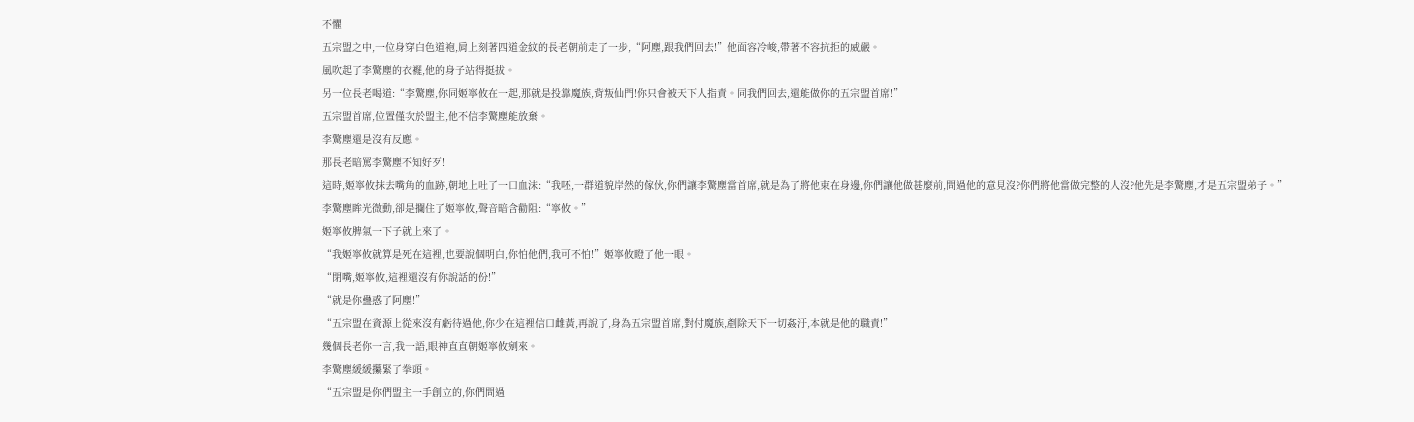不懼
五宗盟之中,一位身穿白色道袍,肩上刻著四道金紋的長老朝前走了一步,“阿塵,跟我們回去!”他面容冷峻,帶著不容抗拒的威嚴。
風吹起了李驚塵的衣襬,他的身子站得挺拔。
另一位長老喝道:“李驚塵,你同姬寧攸在一起,那就是投靠魔族,背叛仙門!你只會被天下人指責。同我們回去,還能做你的五宗盟首席!”
五宗盟首席,位置僅次於盟主,他不信李驚塵能放棄。
李驚塵還是沒有反應。
那長老暗罵李驚塵不知好歹!
這時,姬寧攸抹去嘴角的血跡,朝地上吐了一口血沫:“我呸,一群道貌岸然的傢伙,你們讓李驚塵當首席,就是為了將他束在身邊,你們讓他做甚麼前,問過他的意見沒?你們將他當做完整的人沒?他先是李驚塵,才是五宗盟弟子。”
李驚塵眸光微動,卻是攔住了姬寧攸,聲音暗含勸阻:“寧攸。”
姬寧攸脾氣一下子就上來了。
“我姬寧攸就算是死在這裡,也要說個明白,你怕他們,我可不怕!”姬寧攸瞪了他一眼。
“閉嘴,姬寧攸,這裡還沒有你說話的份!”
“就是你蠱惑了阿塵!”
“五宗盟在資源上從來沒有虧待過他,你少在這裡信口雌黃,再說了,身為五宗盟首席,對付魔族,剷除天下一切姦汙,本就是他的職責!”
幾個長老你一言,我一語,眼神直直朝姬寧攸剜來。
李驚塵緩緩攥緊了拳頭。
“五宗盟是你們盟主一手創立的,你們問過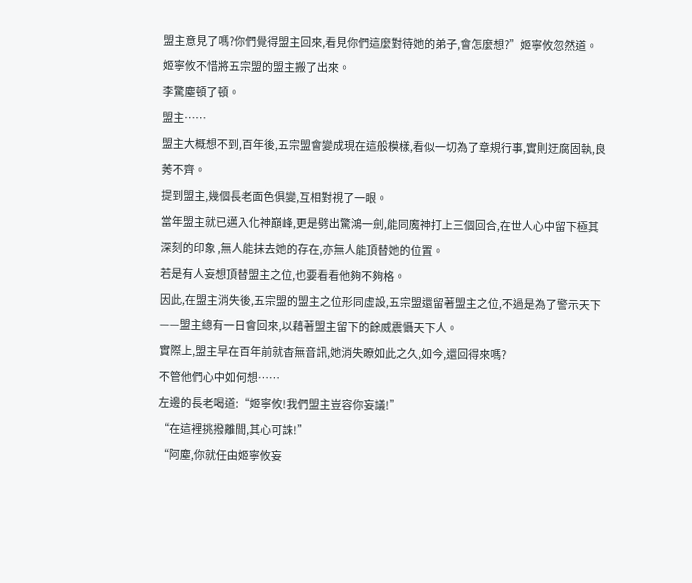盟主意見了嗎?你們覺得盟主回來,看見你們這麼對待她的弟子,會怎麼想?”姬寧攸忽然道。
姬寧攸不惜將五宗盟的盟主搬了出來。
李驚塵頓了頓。
盟主……
盟主大概想不到,百年後,五宗盟會變成現在這般模樣,看似一切為了章規行事,實則迂腐固執,良莠不齊。
提到盟主,幾個長老面色俱變,互相對視了一眼。
當年盟主就已邁入化神巔峰,更是劈出驚鴻一劍,能同魔神打上三個回合,在世人心中留下極其深刻的印象 ,無人能抹去她的存在,亦無人能頂替她的位置。
若是有人妄想頂替盟主之位,也要看看他夠不夠格。
因此,在盟主消失後,五宗盟的盟主之位形同虛設,五宗盟還留著盟主之位,不過是為了警示天下——盟主總有一日會回來,以藉著盟主留下的餘威震懾天下人。
實際上,盟主早在百年前就杳無音訊,她消失瞭如此之久,如今,還回得來嗎?
不管他們心中如何想……
左邊的長老喝道:“姬寧攸!我們盟主豈容你妄議!”
“在這裡挑撥離間,其心可誅!”
“阿塵,你就任由姬寧攸妄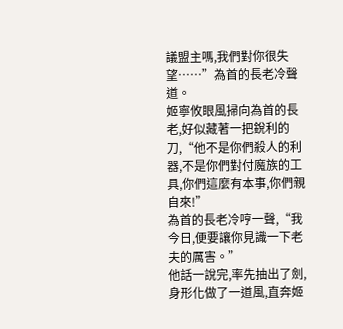議盟主嗎,我們對你很失望……”為首的長老冷聲道。
姬寧攸眼風掃向為首的長老,好似藏著一把銳利的刀,“他不是你們殺人的利器,不是你們對付魔族的工具,你們這麼有本事,你們親自來!”
為首的長老冷哼一聲,“我今日,便要讓你見識一下老夫的厲害。”
他話一說完,率先抽出了劍,身形化做了一道風,直奔姬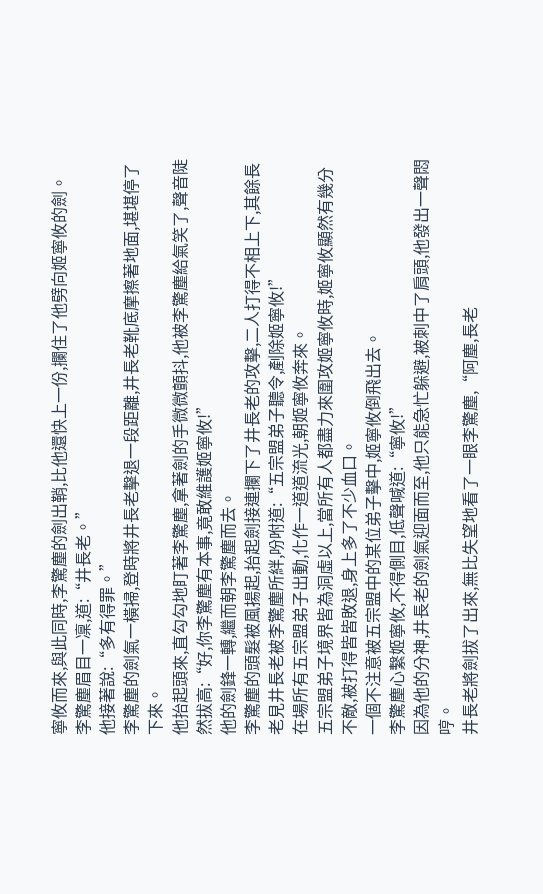寧攸而來,與此同時,李驚塵的劍出鞘,比他還快上一份,攔住了他劈向姬寧攸的劍。
李驚塵眉目一凜,道:“井長老。”
他接著說:“多有得罪。”
李驚塵的劍氣一橫掃,登時將井長老擊退一段距離,井長老靴底摩擦著地面,堪堪停了下來。
他抬起頭來,直勾勾地盯著李驚塵,拿著劍的手微微顫抖,他被李驚塵給氣笑了,聲音陡然拔高:“好,你李驚塵有本事,竟敢維護姬寧攸!”
他的劍鋒一轉,繼而朝李驚塵而去。
李驚塵的頭髮被風揚起,抬起劍接連攔下了井長老的攻擊,二人打得不相上下,其餘長老見井長老被李驚塵所絆,吩咐道:“五宗盟弟子聽令,剷除姬寧攸!”
在場所有五宗盟弟子出動,化作一道道流光,朝姬寧攸奔來。
五宗盟弟子境界皆為洞虛以上,當所有人都盡力來圍攻姬寧攸時,姬寧攸顯然有幾分不敵,被打得皆皆敗退,身上多了不少血口。
一個不注意被五宗盟中的某位弟子擊中,姬寧攸倒飛出去。
李驚塵心繫姬寧攸,不得側目,低聲喊道:“寧攸!”
因為他的分神,井長老的劍氣迎面而至,他只能急忙躲避,被刺中了肩頭,他發出一聲悶哼。
井長老將劍拔了出來,無比失望地看了一眼李驚塵,“阿塵,長老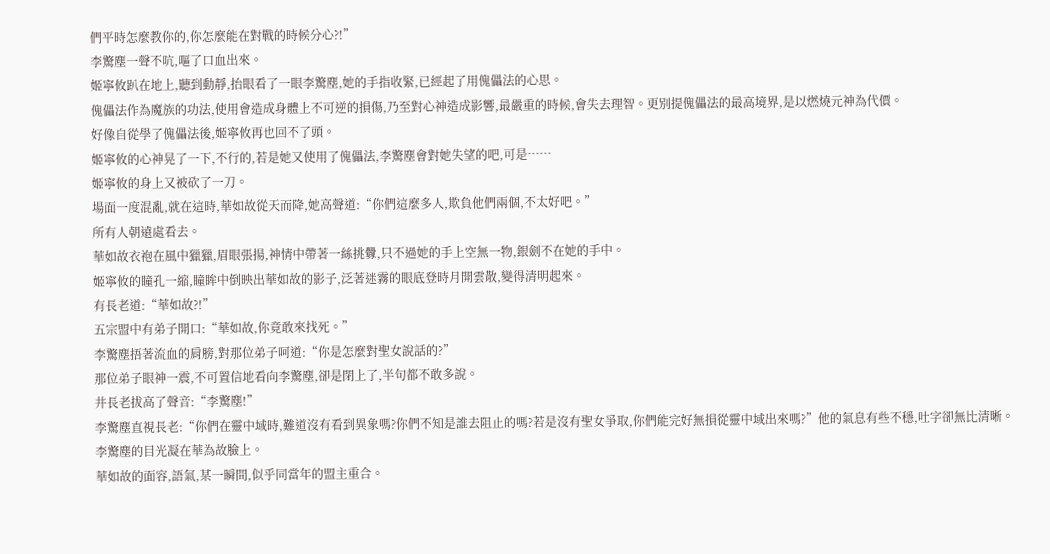們平時怎麼教你的,你怎麼能在對戰的時候分心?!”
李驚塵一聲不吭,嘔了口血出來。
姬寧攸趴在地上,聽到動靜,抬眼看了一眼李驚塵,她的手指收緊,已經起了用傀儡法的心思。
傀儡法作為魔族的功法,使用會造成身體上不可逆的損傷,乃至對心神造成影響,最嚴重的時候,會失去理智。更別提傀儡法的最高境界,是以燃燒元神為代價。
好像自從學了傀儡法後,姬寧攸再也回不了頭。
姬寧攸的心神晃了一下,不行的,若是她又使用了傀儡法,李驚塵會對她失望的吧,可是……
姬寧攸的身上又被砍了一刀。
場面一度混亂,就在這時,華如故從天而降,她高聲道:“你們這麼多人,欺負他們兩個,不太好吧。”
所有人朝遠處看去。
華如故衣袍在風中獵獵,眉眼張揚,神情中帶著一絲挑釁,只不過她的手上空無一物,銀劍不在她的手中。
姬寧攸的瞳孔一縮,瞳眸中倒映出華如故的影子,泛著迷霧的眼底登時月開雲散,變得清明起來。
有長老道:“華如故?!”
五宗盟中有弟子開口:“華如故,你竟敢來找死。”
李驚塵捂著流血的肩膀,對那位弟子呵道:“你是怎麼對聖女說話的?”
那位弟子眼神一震,不可置信地看向李驚塵,卻是閉上了,半句都不敢多說。
井長老拔高了聲音:“李驚塵!”
李驚塵直視長老:“你們在靈中域時,難道沒有看到異象嗎?你們不知是誰去阻止的嗎?若是沒有聖女爭取,你們能完好無損從靈中域出來嗎?”他的氣息有些不穩,吐字卻無比清晰。
李驚塵的目光凝在華為故臉上。
華如故的面容,語氣,某一瞬間,似乎同當年的盟主重合。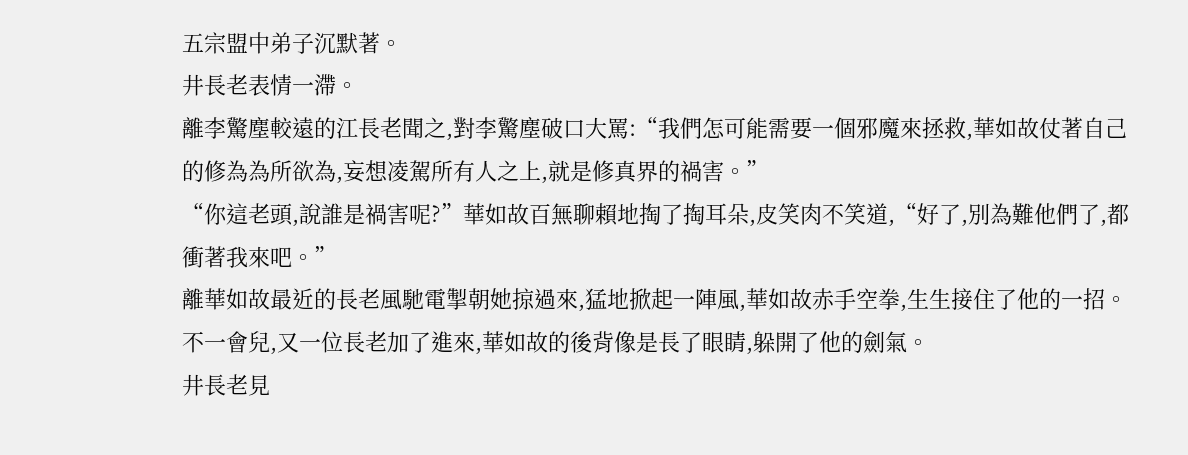五宗盟中弟子沉默著。
井長老表情一滯。
離李驚塵較遠的江長老聞之,對李驚塵破口大罵:“我們怎可能需要一個邪魔來拯救,華如故仗著自己的修為為所欲為,妄想凌駕所有人之上,就是修真界的禍害。”
“你這老頭,說誰是禍害呢?”華如故百無聊賴地掏了掏耳朵,皮笑肉不笑道,“好了,別為難他們了,都衝著我來吧。”
離華如故最近的長老風馳電掣朝她掠過來,猛地掀起一陣風,華如故赤手空拳,生生接住了他的一招。
不一會兒,又一位長老加了進來,華如故的後背像是長了眼睛,躲開了他的劍氣。
井長老見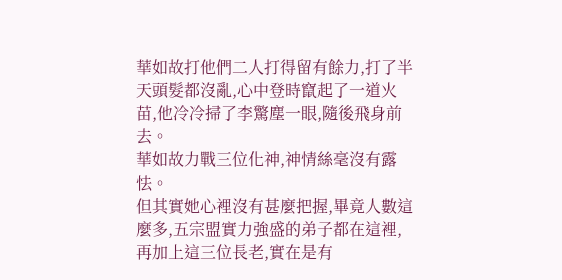華如故打他們二人打得留有餘力,打了半天頭髮都沒亂,心中登時竄起了一道火苗,他冷冷掃了李驚塵一眼,隨後飛身前去。
華如故力戰三位化神,神情絲毫沒有露怯。
但其實她心裡沒有甚麼把握,畢竟人數這麼多,五宗盟實力強盛的弟子都在這裡,再加上這三位長老,實在是有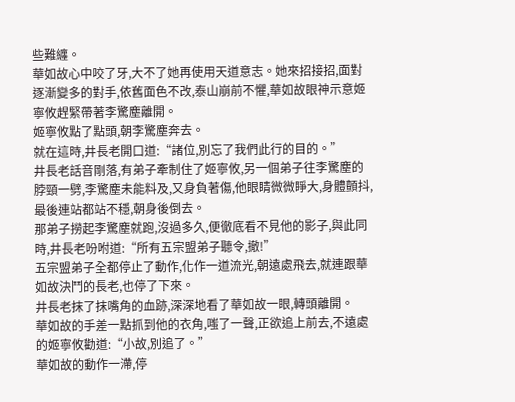些難纏。
華如故心中咬了牙,大不了她再使用天道意志。她來招接招,面對逐漸變多的對手,依舊面色不改,泰山崩前不懼,華如故眼神示意姬寧攸趕緊帶著李驚塵離開。
姬寧攸點了點頭,朝李驚塵奔去。
就在這時,井長老開口道:“諸位,別忘了我們此行的目的。”
井長老話音剛落,有弟子牽制住了姬寧攸,另一個弟子往李驚塵的脖頸一劈,李驚塵未能料及,又身負著傷,他眼睛微微睜大,身體顫抖,最後連站都站不穩,朝身後倒去。
那弟子撈起李驚塵就跑,沒過多久,便徹底看不見他的影子,與此同時,井長老吩咐道:“所有五宗盟弟子聽令,撤!”
五宗盟弟子全都停止了動作,化作一道流光,朝遠處飛去,就連跟華如故決鬥的長老,也停了下來。
井長老抹了抹嘴角的血跡,深深地看了華如故一眼,轉頭離開。
華如故的手差一點抓到他的衣角,嗤了一聲,正欲追上前去,不遠處的姬寧攸勸道:“小故,別追了。”
華如故的動作一滯,停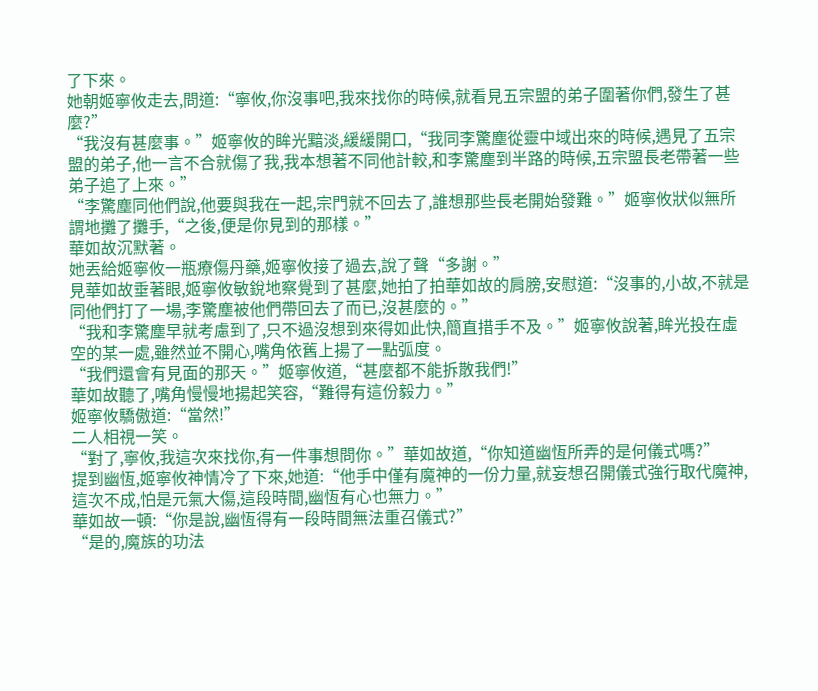了下來。
她朝姬寧攸走去,問道:“寧攸,你沒事吧,我來找你的時候,就看見五宗盟的弟子圍著你們,發生了甚麼?”
“我沒有甚麼事。”姬寧攸的眸光黯淡,緩緩開口,“我同李驚塵從靈中域出來的時候,遇見了五宗盟的弟子,他一言不合就傷了我,我本想著不同他計較,和李驚塵到半路的時候,五宗盟長老帶著一些弟子追了上來。”
“李驚塵同他們說,他要與我在一起,宗門就不回去了,誰想那些長老開始發難。”姬寧攸狀似無所謂地攤了攤手,“之後,便是你見到的那樣。”
華如故沉默著。
她丟給姬寧攸一瓶療傷丹藥,姬寧攸接了過去,說了聲“多謝。”
見華如故垂著眼,姬寧攸敏銳地察覺到了甚麼,她拍了拍華如故的肩膀,安慰道:“沒事的,小故,不就是同他們打了一場,李驚塵被他們帶回去了而已,沒甚麼的。”
“我和李驚塵早就考慮到了,只不過沒想到來得如此快,簡直措手不及。”姬寧攸說著,眸光投在虛空的某一處,雖然並不開心,嘴角依舊上揚了一點弧度。
“我們還會有見面的那天。”姬寧攸道,“甚麼都不能拆散我們!”
華如故聽了,嘴角慢慢地揚起笑容,“難得有這份毅力。”
姬寧攸驕傲道:“當然!”
二人相視一笑。
“對了,寧攸,我這次來找你,有一件事想問你。”華如故道,“你知道幽恆所弄的是何儀式嗎?”
提到幽恆,姬寧攸神情冷了下來,她道:“他手中僅有魔神的一份力量,就妄想召開儀式強行取代魔神,這次不成,怕是元氣大傷,這段時間,幽恆有心也無力。”
華如故一頓:“你是說,幽恆得有一段時間無法重召儀式?”
“是的,魔族的功法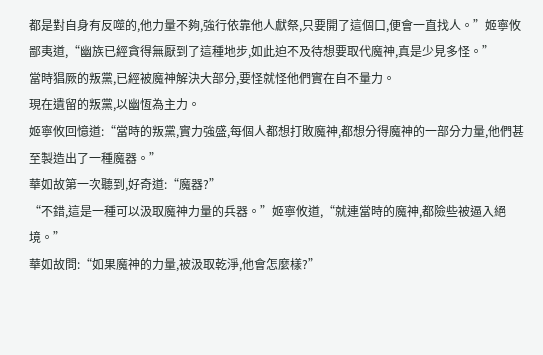都是對自身有反噬的,他力量不夠,強行依靠他人獻祭,只要開了這個口,便會一直找人。”姬寧攸鄙夷道,“幽族已經貪得無厭到了這種地步,如此迫不及待想要取代魔神,真是少見多怪。”
當時猖厥的叛黨,已經被魔神解決大部分,要怪就怪他們實在自不量力。
現在遺留的叛黨,以幽恆為主力。
姬寧攸回憶道:“當時的叛黨,實力強盛,每個人都想打敗魔神,都想分得魔神的一部分力量,他們甚至製造出了一種魔器。”
華如故第一次聽到,好奇道:“魔器?”
“不錯,這是一種可以汲取魔神力量的兵器。”姬寧攸道,“就連當時的魔神,都險些被逼入絕境。”
華如故問:“如果魔神的力量,被汲取乾淨,他會怎麼樣?”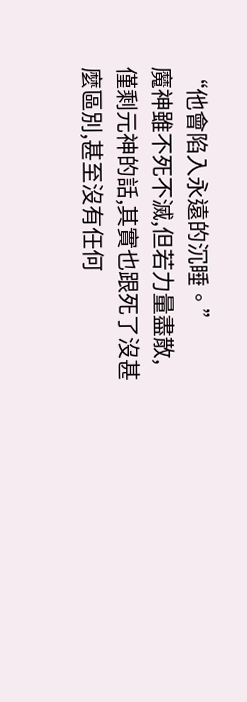“他會陷入永遠的沉睡。”
魔神雖不死不滅,但若力量盡散,僅剩元神的話,其實也跟死了沒甚麼區別,甚至沒有任何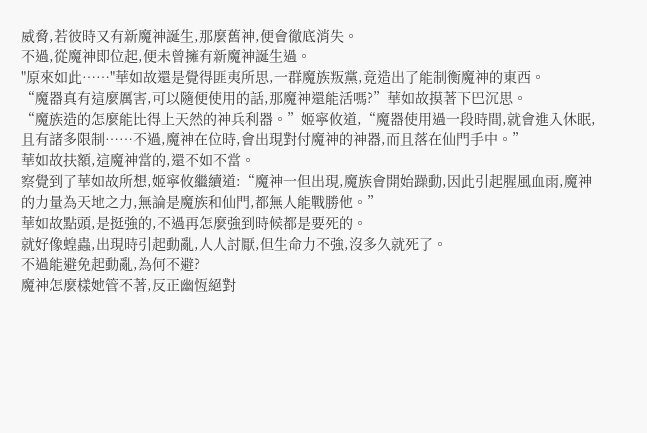威脅,若彼時又有新魔神誕生,那麼舊神,便會徹底消失。
不過,從魔神即位起,便未曾擁有新魔神誕生過。
"原來如此……"華如故還是覺得匪夷所思,一群魔族叛黨,竟造出了能制衡魔神的東西。
“魔器真有這麼厲害,可以隨便使用的話,那魔神還能活嗎?”華如故摸著下巴沉思。
“魔族造的怎麼能比得上天然的神兵利器。”姬寧攸道,“魔器使用過一段時間,就會進入休眠,且有諸多限制……不過,魔神在位時,會出現對付魔神的神器,而且落在仙門手中。”
華如故扶額,這魔神當的,還不如不當。
察覺到了華如故所想,姬寧攸繼續道:“魔神一但出現,魔族會開始躁動,因此引起腥風血雨,魔神的力量為天地之力,無論是魔族和仙門,都無人能戰勝他。”
華如故點頭,是挺強的,不過再怎麼強到時候都是要死的。
就好像蝗蟲,出現時引起動亂,人人討厭,但生命力不強,沒多久就死了。
不過能避免起動亂,為何不避?
魔神怎麼樣她管不著,反正幽恆絕對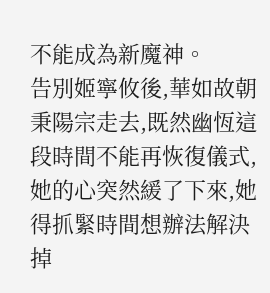不能成為新魔神。
告別姬寧攸後,華如故朝秉陽宗走去,既然幽恆這段時間不能再恢復儀式,她的心突然緩了下來,她得抓緊時間想辦法解決掉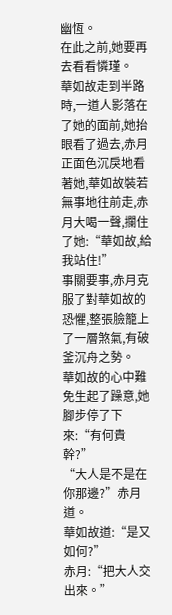幽恆。
在此之前,她要再去看看憐瑾。
華如故走到半路時,一道人影落在了她的面前,她抬眼看了過去,赤月正面色沉戾地看著她,華如故裝若無事地往前走,赤月大喝一聲,攔住了她:“華如故,給我站住!”
事關要事,赤月克服了對華如故的恐懼,整張臉籠上了一層煞氣,有破釜沉舟之勢。
華如故的心中難免生起了躁意,她腳步停了下來:“有何貴幹?”
“大人是不是在你那邊?”赤月道。
華如故道:“是又如何?”
赤月:“把大人交出來。”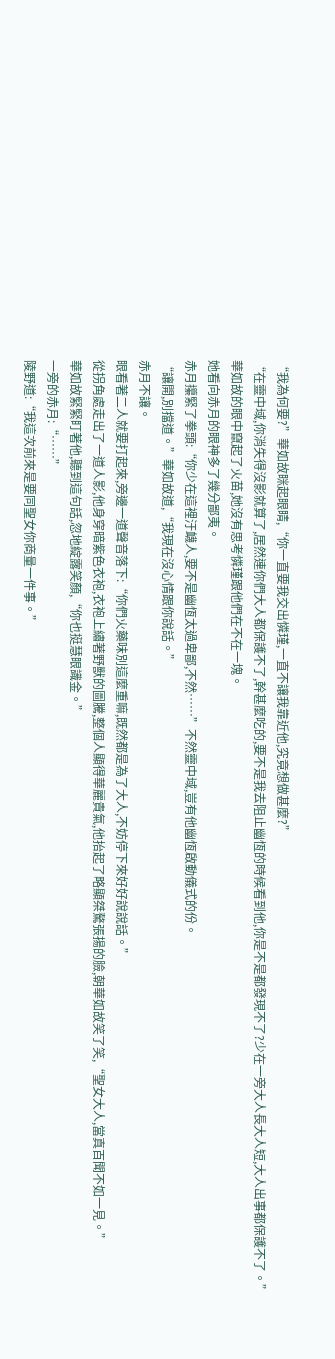“我為何要?”華如故眯起眼睛,“你一直要我交出憐瑾,一直不讓我靠近他,究竟想做甚麼?”
“在靈中域,你消失得沒影就算了,居然連你們大人都保護不了,幹甚麼吃的,要不是我去阻止幽恆的時候看到他,你是不是都發現不了?少在一旁大人長大人短,大人出事都保護不了。”華如故的眼中竄起了火苗,她沒有思考憐瑾跟他們在不在一塊。
她看向赤月的眼神多了幾分鄙夷。
赤月攥緊了拳頭:“你少在這裡汙衊人,要不是幽恆太過卑鄙,不然……”不然靈中域,豈有他幽恆啟動儀式的份。
“讓開,別擋道。”華如故道,“我現在沒心情跟你說話。”
赤月不讓。
眼看著二人就要打起來,旁邊一道聲音落下:“你們火藥味別這麼重嘛,既然都是為了大人,不妨停下來好好說說話。”
從拐角處走出了一道人影,他身穿暗紫色衣袍,衣袍上繡著野獸的圖騰,整個人顯得華麗貴氣,他抬起了略顯桀驁張揚的臉,朝華如故笑了笑,“聖女大人,當真百聞不如一見。”
華如故緊緊盯著他,聽到這句話,忽地綻露笑顏,“你也挺慧眼識金。”
一旁的赤月:“……”
陵野道:“我這次前來是要同聖女你商量一件事。”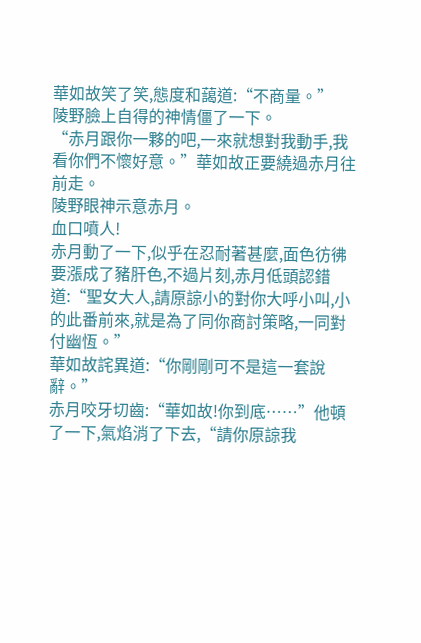華如故笑了笑,態度和藹道:“不商量。”
陵野臉上自得的神情僵了一下。
“赤月跟你一夥的吧,一來就想對我動手,我看你們不懷好意。”華如故正要繞過赤月往前走。
陵野眼神示意赤月。
血口噴人!
赤月動了一下,似乎在忍耐著甚麼,面色彷彿要漲成了豬肝色,不過片刻,赤月低頭認錯道:“聖女大人,請原諒小的對你大呼小叫,小的此番前來,就是為了同你商討策略,一同對付幽恆。”
華如故詫異道:“你剛剛可不是這一套說辭。”
赤月咬牙切齒:“華如故!你到底……”他頓了一下,氣焰消了下去,“請你原諒我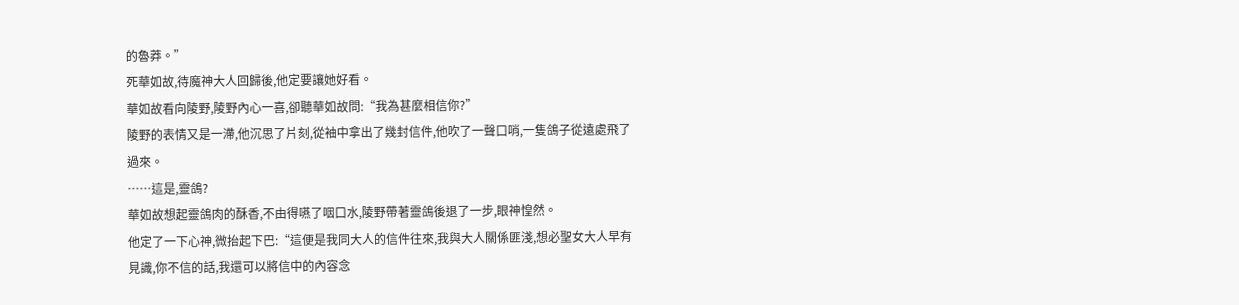的魯莽。”
死華如故,待魔神大人回歸後,他定要讓她好看。
華如故看向陵野,陵野內心一喜,卻聽華如故問:“我為甚麼相信你?”
陵野的表情又是一滯,他沉思了片刻,從袖中拿出了幾封信件,他吹了一聲口哨,一隻鴿子從遠處飛了過來。
……這是,靈鴿?
華如故想起靈鴿肉的酥香,不由得嚥了咽口水,陵野帶著靈鴿後退了一步,眼神惶然。
他定了一下心神,微抬起下巴:“這便是我同大人的信件往來,我與大人關係匪淺,想必聖女大人早有見識,你不信的話,我還可以將信中的內容念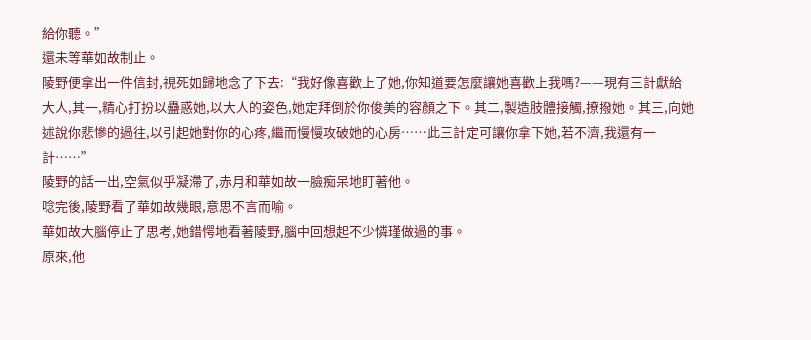給你聽。”
還未等華如故制止。
陵野便拿出一件信封,視死如歸地念了下去:“我好像喜歡上了她,你知道要怎麼讓她喜歡上我嗎?——現有三計獻給大人,其一,精心打扮以蠱惑她,以大人的姿色,她定拜倒於你俊美的容顏之下。其二,製造肢體接觸,撩撥她。其三,向她述說你悲慘的過往,以引起她對你的心疼,繼而慢慢攻破她的心房……此三計定可讓你拿下她,若不濟,我還有一計……”
陵野的話一出,空氣似乎凝滯了,赤月和華如故一臉痴呆地盯著他。
唸完後,陵野看了華如故幾眼,意思不言而喻。
華如故大腦停止了思考,她錯愕地看著陵野,腦中回想起不少憐瑾做過的事。
原來,他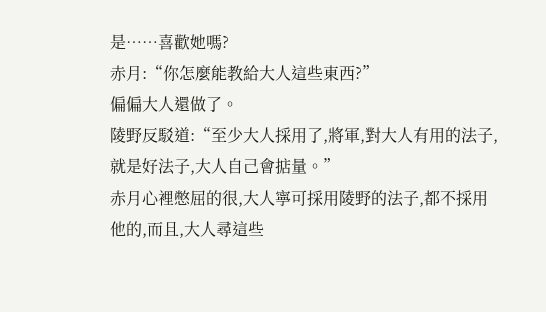是……喜歡她嗎?
赤月:“你怎麼能教給大人這些東西?”
偏偏大人還做了。
陵野反駁道:“至少大人採用了,將軍,對大人有用的法子,就是好法子,大人自己會掂量。”
赤月心裡憋屈的很,大人寧可採用陵野的法子,都不採用他的,而且,大人尋這些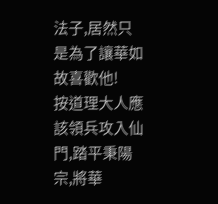法子,居然只是為了讓華如故喜歡他!
按道理大人應該領兵攻入仙門,踏平秉陽宗,將華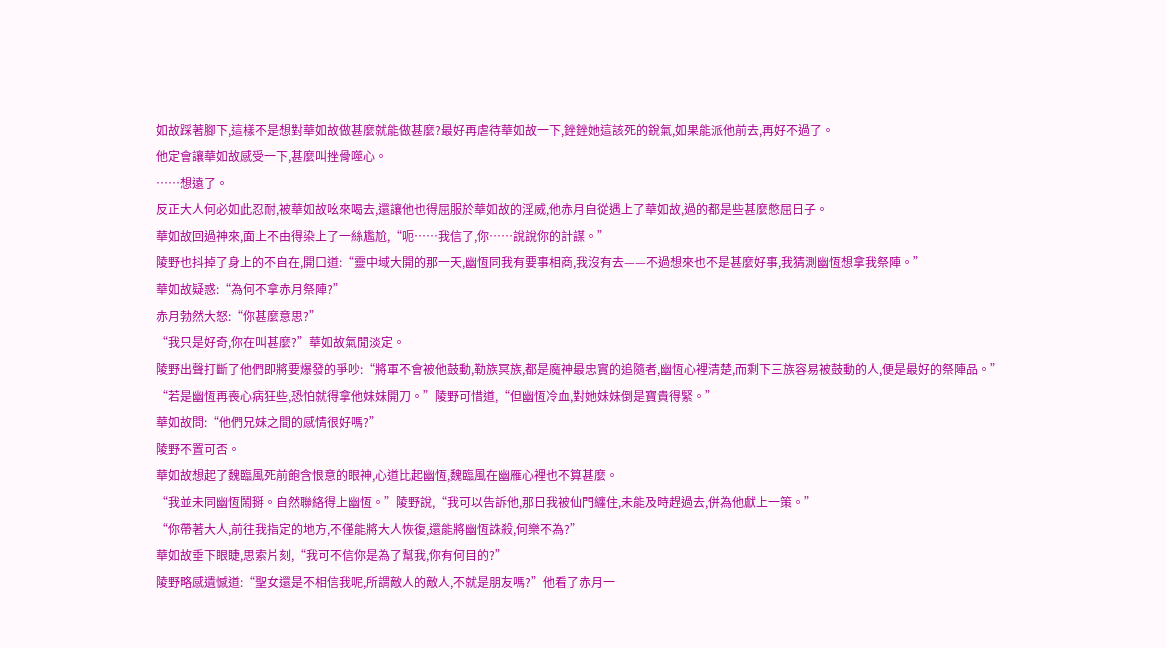如故踩著腳下,這樣不是想對華如故做甚麼就能做甚麼?最好再虐待華如故一下,銼銼她這該死的銳氣,如果能派他前去,再好不過了。
他定會讓華如故感受一下,甚麼叫挫骨噬心。
……想遠了。
反正大人何必如此忍耐,被華如故吆來喝去,還讓他也得屈服於華如故的淫威,他赤月自從遇上了華如故,過的都是些甚麼憋屈日子。
華如故回過神來,面上不由得染上了一絲尷尬,“呃……我信了,你……說說你的計謀。”
陵野也抖掉了身上的不自在,開口道:“靈中域大開的那一天,幽恆同我有要事相商,我沒有去——不過想來也不是甚麼好事,我猜測幽恆想拿我祭陣。”
華如故疑惑:“為何不拿赤月祭陣?”
赤月勃然大怒:“你甚麼意思?”
“我只是好奇,你在叫甚麼?”華如故氣閒淡定。
陵野出聲打斷了他們即將要爆發的爭吵:“將軍不會被他鼓動,勒族冥族,都是魔神最忠實的追隨者,幽恆心裡清楚,而剩下三族容易被鼓動的人,便是最好的祭陣品。”
“若是幽恆再喪心病狂些,恐怕就得拿他妹妹開刀。”陵野可惜道,“但幽恆冷血,對她妹妹倒是寶貴得緊。”
華如故問:“他們兄妹之間的感情很好嗎?”
陵野不置可否。
華如故想起了魏臨風死前飽含恨意的眼神,心道比起幽恆,魏臨風在幽雁心裡也不算甚麼。
“我並未同幽恆鬧掰。自然聯絡得上幽恆。”陵野說,“我可以告訴他,那日我被仙門纏住,未能及時趕過去,併為他獻上一策。”
“你帶著大人,前往我指定的地方,不僅能將大人恢復,還能將幽恆誅殺,何樂不為?”
華如故垂下眼睫,思索片刻,“我可不信你是為了幫我,你有何目的?”
陵野略感遺憾道:“聖女還是不相信我呢,所謂敵人的敵人,不就是朋友嗎?”他看了赤月一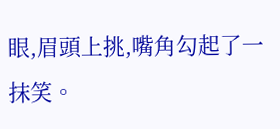眼,眉頭上挑,嘴角勾起了一抹笑。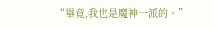“畢竟,我也是魔神一派的。”